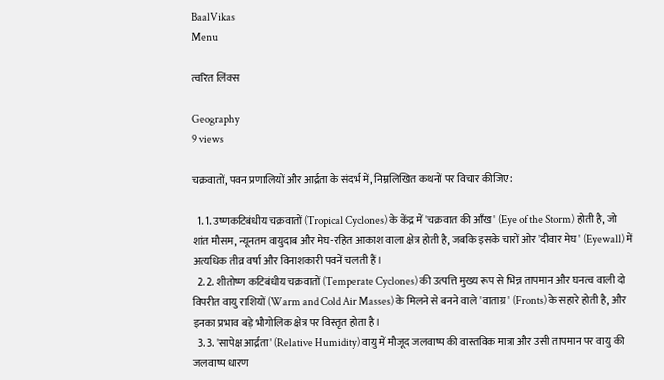BaalVikas
Menu

त्वरित लिंक्स

Geography
9 views

चक्रवातों, पवन प्रणालियों और आर्द्रता के संदर्भ में, निम्नलिखित कथनों पर विचार कीजिए:

  1. 1. उष्णकटिबंधीय चक्रवातों (Tropical Cyclones) के केंद्र में 'चक्रवात की आँख' (Eye of the Storm) होती है, जो शांत मौसम, न्यूनतम वायुदाब और मेघ-रहित आकाश वाला क्षेत्र होती है, जबकि इसके चारों ओर 'दीवार मेघ' (Eyewall) में अत्यधिक तीव्र वर्षा और विनाशकारी पवनें चलती हैं।
  2. 2. शीतोष्ण कटिबंधीय चक्रवातों (Temperate Cyclones) की उत्पत्ति मुख्य रूप से भिन्न तापमान और घनत्व वाली दो विपरीत वायु राशियों (Warm and Cold Air Masses) के मिलने से बनने वाले 'वाताग्र' (Fronts) के सहारे होती है, और इनका प्रभाव बड़े भौगोलिक क्षेत्र पर विस्तृत होता है।
  3. 3. 'सापेक्ष आर्द्रता' (Relative Humidity) वायु में मौजूद जलवाष्प की वास्तविक मात्रा और उसी तापमान पर वायु की जलवाष्प धारण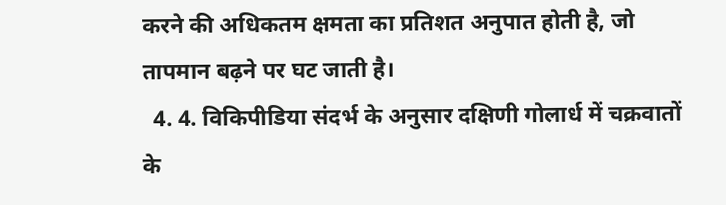करने की अधिकतम क्षमता का प्रतिशत अनुपात होती है, जो तापमान बढ़ने पर घट जाती है।
  4. 4. विकिपीडिया संदर्भ के अनुसार दक्षिणी गोलार्ध में चक्रवातों के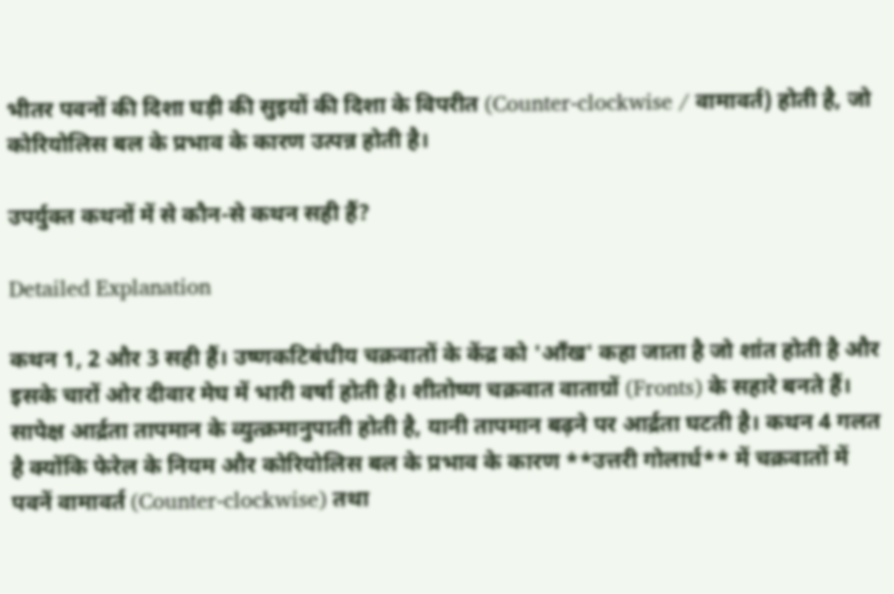भीतर पवनों की दिशा घड़ी की सुइयों की दिशा के विपरीत (Counter-clockwise / वामावर्त) होती है, जो कोरियोलिस बल के प्रभाव के कारण उत्पन्न होती है।

उपर्युक्त कथनों में से कौन-से कथन सही हैं?

Detailed Explanation

कथन 1, 2 और 3 सही हैं। उष्णकटिबंधीय चक्रवातों के केंद्र को 'आँख' कहा जाता है जो शांत होती है और इसके चारों ओर दीवार मेघ में भारी वर्षा होती है। शीतोष्ण चक्रवात वाताग्रों (Fronts) के सहारे बनते हैं। सापेक्ष आर्द्रता तापमान के व्युत्क्रमानुपाती होती है, यानी तापमान बढ़ने पर आर्द्रता घटती है। कथन 4 गलत है क्योंकि फेरेल के नियम और कोरियोलिस बल के प्रभाव के कारण **उत्तरी गोलार्ध** में चक्रवातों में पवनें वामावर्त (Counter-clockwise) तथा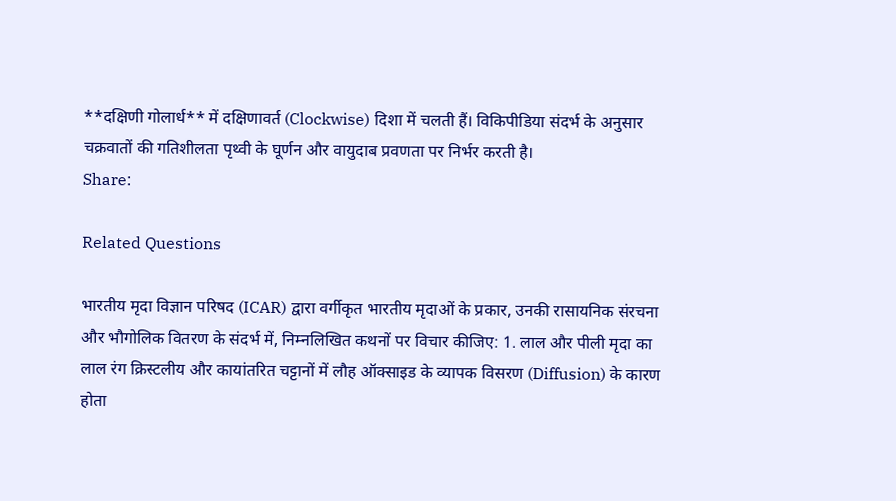**दक्षिणी गोलार्ध** में दक्षिणावर्त (Clockwise) दिशा में चलती हैं। विकिपीडिया संदर्भ के अनुसार चक्रवातों की गतिशीलता पृथ्वी के घूर्णन और वायुदाब प्रवणता पर निर्भर करती है।
Share:

Related Questions

भारतीय मृदा विज्ञान परिषद (ICAR) द्वारा वर्गीकृत भारतीय मृदाओं के प्रकार, उनकी रासायनिक संरचना और भौगोलिक वितरण के संदर्भ में, निम्नलिखित कथनों पर विचार कीजिए: 1. लाल और पीली मृदा का लाल रंग क्रिस्टलीय और कायांतरित चट्टानों में लौह ऑक्साइड के व्यापक विसरण (Diffusion) के कारण होता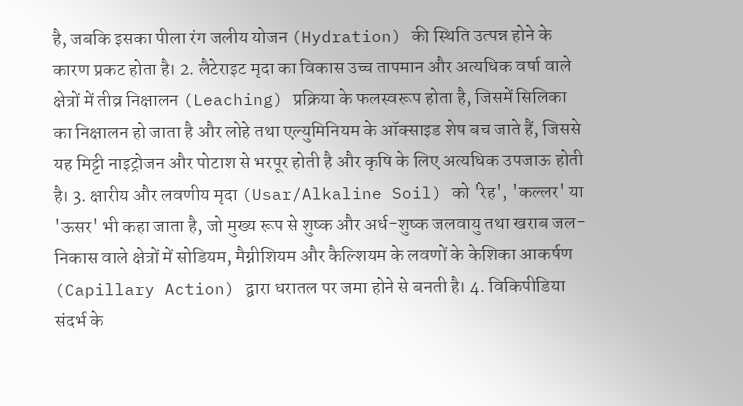है, जबकि इसका पीला रंग जलीय योजन (Hydration) की स्थिति उत्पन्न होने के कारण प्रकट होता है। 2. लैटेराइट मृदा का विकास उच्च तापमान और अत्यधिक वर्षा वाले क्षेत्रों में तीव्र निक्षालन (Leaching) प्रक्रिया के फलस्वरूप होता है, जिसमें सिलिका का निक्षालन हो जाता है और लोहे तथा एल्युमिनियम के ऑक्साइड शेष बच जाते हैं, जिससे यह मिट्टी नाइट्रोजन और पोटाश से भरपूर होती है और कृषि के लिए अत्यधिक उपजाऊ होती है। 3. क्षारीय और लवणीय मृदा (Usar/Alkaline Soil) को 'रेह', 'कल्लर' या 'ऊसर' भी कहा जाता है, जो मुख्य रूप से शुष्क और अर्ध-शुष्क जलवायु तथा खराब जल-निकास वाले क्षेत्रों में सोडियम, मैग्नीशियम और कैल्शियम के लवणों के केशिका आकर्षण (Capillary Action) द्वारा धरातल पर जमा होने से बनती है। 4. विकिपीडिया संदर्भ के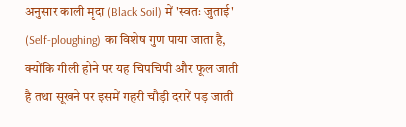अनुसार काली मृदा (Black Soil) में 'स्वतः जुताई' (Self-ploughing) का विशेष गुण पाया जाता है, क्योंकि गीली होने पर यह चिपचिपी और फूल जाती है तथा सूखने पर इसमें गहरी चौड़ी दरारें पड़ जाती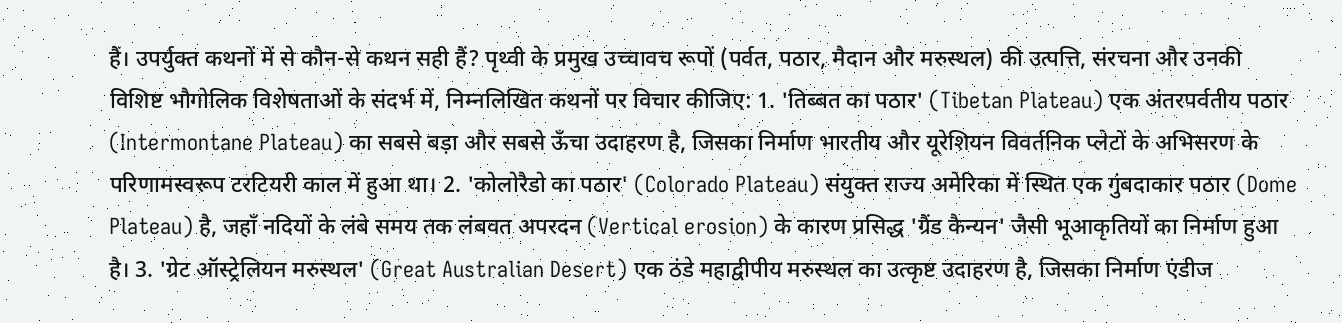हैं। उपर्युक्त कथनों में से कौन-से कथन सही हैं? पृथ्वी के प्रमुख उच्चावच रूपों (पर्वत, पठार, मैदान और मरुस्थल) की उत्पत्ति, संरचना और उनकी विशिष्ट भौगोलिक विशेषताओं के संदर्भ में, निम्नलिखित कथनों पर विचार कीजिए: 1. 'तिब्बत का पठार' (Tibetan Plateau) एक अंतरपर्वतीय पठार (Intermontane Plateau) का सबसे बड़ा और सबसे ऊँचा उदाहरण है, जिसका निर्माण भारतीय और यूरेशियन विवर्तनिक प्लेटों के अभिसरण के परिणामस्वरूप टरटियरी काल में हुआ था। 2. 'कोलोरैडो का पठार' (Colorado Plateau) संयुक्त राज्य अमेरिका में स्थित एक गुंबदाकार पठार (Dome Plateau) है, जहाँ नदियों के लंबे समय तक लंबवत अपरदन (Vertical erosion) के कारण प्रसिद्ध 'ग्रैंड कैन्यन' जैसी भूआकृतियों का निर्माण हुआ है। 3. 'ग्रेट ऑस्ट्रेलियन मरुस्थल' (Great Australian Desert) एक ठंडे महाद्वीपीय मरुस्थल का उत्कृष्ट उदाहरण है, जिसका निर्माण एंडीज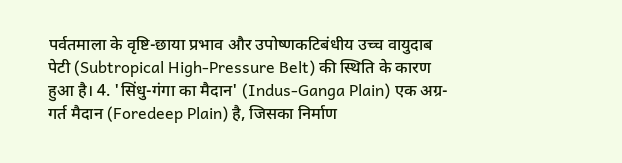पर्वतमाला के वृष्टि-छाया प्रभाव और उपोष्णकटिबंधीय उच्च वायुदाब पेटी (Subtropical High-Pressure Belt) की स्थिति के कारण हुआ है। 4. 'सिंधु-गंगा का मैदान' (Indus-Ganga Plain) एक अग्र-गर्त मैदान (Foredeep Plain) है, जिसका निर्माण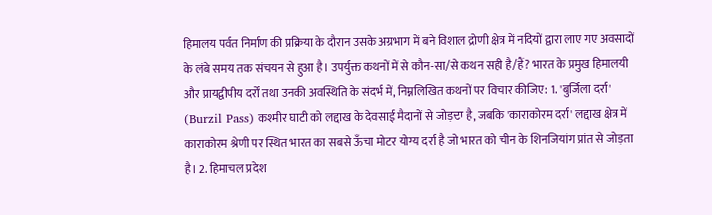हिमालय पर्वत निर्माण की प्रक्रिया के दौरान उसके अग्रभाग में बने विशाल द्रोणी क्षेत्र में नदियों द्वारा लाए गए अवसादों के लंबे समय तक संचयन से हुआ है। उपर्युक्त कथनों में से कौन-सा/से कथन सही है/हैं? भारत के प्रमुख हिमालयी और प्रायद्वीपीय दर्रों तथा उनकी अवस्थिति के संदर्भ में, निम्नलिखित कथनों पर विचार कीजिए: 1. 'बुर्जिला दर्रा' (Burzil Pass) कश्मीर घाटी को लद्दाख के देवसाई मैदानों से जोड़ਦਾ है, जबकि 'काराकोरम दर्रा' लद्दाख क्षेत्र में काराकोरम श्रेणी पर स्थित भारत का सबसे ऊँचा मोटर योग्य दर्रा है जो भारत को चीन के शिनजियांग प्रांत से जोड़ता है। 2. हिमाचल प्रदेश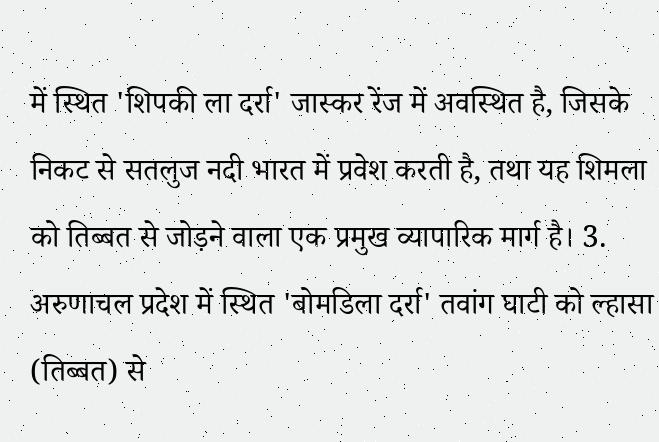में स्थित 'शिपकी ला दर्रा' जास्कर रेंज में अवस्थित है, जिसके निकट से सतलुज नदी भारत में प्रवेश करती है, तथा यह शिमला को तिब्बत से जोड़ने वाला एक प्रमुख व्यापारिक मार्ग है। 3. अरुणाचल प्रदेश में स्थित 'बोमडिला दर्रा' तवांग घाटी को ल्हासा (तिब्बत) से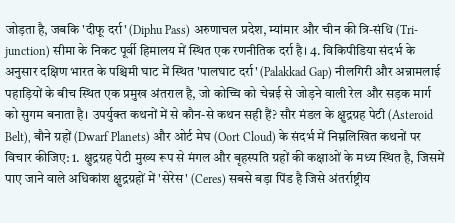जोड़ता है, जबकि 'दीफू दर्रा' (Diphu Pass) अरुणाचल प्रदेश, म्यांमार और चीन की त्रि-संधि (Tri-junction) सीमा के निकट पूर्वी हिमालय में स्थित एक रणनीतिक दर्रा है। 4. विकिपीडिया संदर्भ के अनुसार दक्षिण भारत के पश्चिमी घाट में स्थित 'पालघाट दर्रा' (Palakkad Gap) नीलगिरी और अन्नामलाई पहाड़ियों के बीच स्थित एक प्रमुख अंतराल है, जो कोच्चि को चेन्नई से जोड़ने वाली रेल और सड़क मार्ग को सुगम बनाता है। उपर्युक्त कथनों में से कौन-से कथन सही हैं? सौर मंडल के क्षुद्रग्रह पेटी (Asteroid Belt), बौने ग्रहों (Dwarf Planets) और ओर्ट मेघ (Oort Cloud) के संदर्भ में निम्नलिखित कथनों पर विचार कीजिए: 1. क्षुद्रग्रह पेटी मुख्य रूप से मंगल और बृहस्पति ग्रहों की कक्षाओं के मध्य स्थित है, जिसमें पाए जाने वाले अधिकांश क्षुद्रग्रहों में 'सेरेस' (Ceres) सबसे बड़ा पिंड है जिसे अंतर्राष्ट्रीय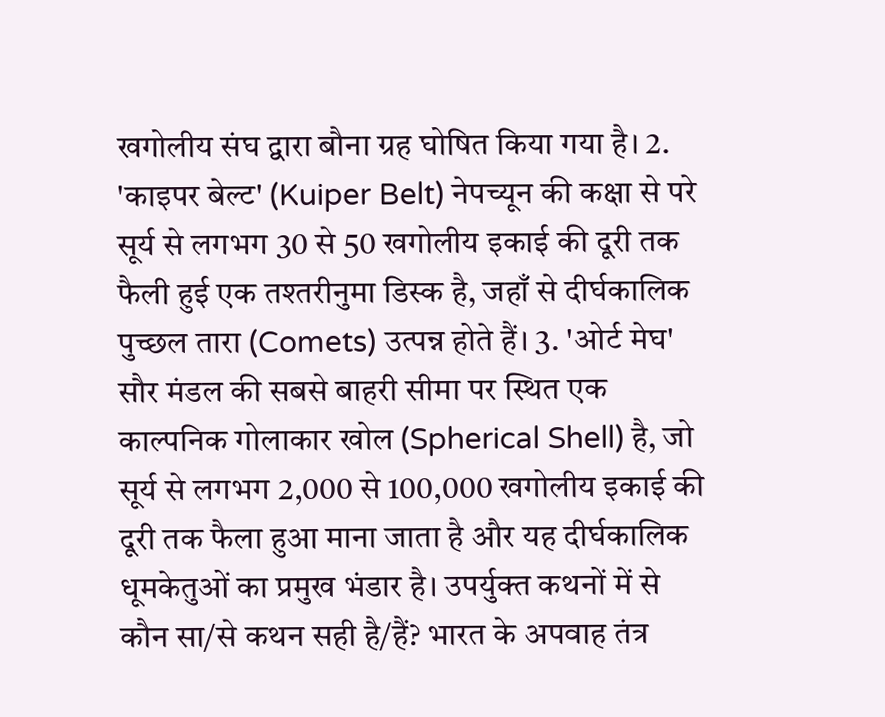खगोलीय संघ द्वारा बौना ग्रह घोषित किया गया है। 2. 'काइपर बेल्ट' (Kuiper Belt) नेपच्यून की कक्षा से परे सूर्य से लगभग 30 से 50 खगोलीय इकाई की दूरी तक फैली हुई एक तश्तरीनुमा डिस्क है, जहाँ से दीर्घकालिक पुच्छल तारा (Comets) उत्पन्न होते हैं। 3. 'ओर्ट मेघ' सौर मंडल की सबसे बाहरी सीमा पर स्थित एक काल्पनिक गोलाकार खोल (Spherical Shell) है, जो सूर्य से लगभग 2,000 से 100,000 खगोलीय इकाई की दूरी तक फैला हुआ माना जाता है और यह दीर्घकालिक धूमकेतुओं का प्रमुख भंडार है। उपर्युक्त कथनों में से कौन सा/से कथन सही है/हैं? भारत के अपवाह तंत्र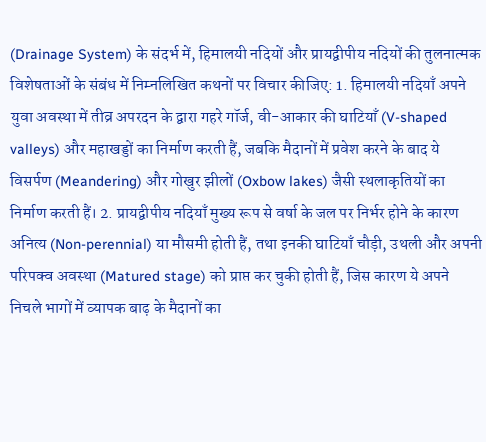(Drainage System) के संदर्भ में, हिमालयी नदियों और प्रायद्वीपीय नदियों की तुलनात्मक विशेषताओं के संबंध में निम्नलिखित कथनों पर विचार कीजिए: 1. हिमालयी नदियाँ अपने युवा अवस्था में तीव्र अपरदन के द्वारा गहरे गॉर्ज, वी-आकार की घाटियाँ (V-shaped valleys) और महाखड्डों का निर्माण करती हैं, जबकि मैदानों में प्रवेश करने के बाद ये विसर्पण (Meandering) और गोखुर झीलों (Oxbow lakes) जैसी स्थलाकृतियों का निर्माण करती हैं। 2. प्रायद्वीपीय नदियाँ मुख्य रूप से वर्षा के जल पर निर्भर होने के कारण अनित्य (Non-perennial) या मौसमी होती हैं, तथा इनकी घाटियाँ चौड़ी, उथली और अपनी परिपक्व अवस्था (Matured stage) को प्राप्त कर चुकी होती हैं, जिस कारण ये अपने निचले भागों में व्यापक बाढ़ के मैदानों का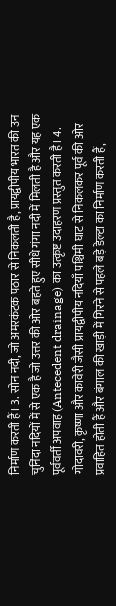निर्माण करती हैं। 3. सोन नदी, जो अमरकंटक पठार से निकलती है, प्रायद्वीपीय भारत की उन चुनिंदा नदियों में से एक है जो उत्तर की ओर बहते हुए सीधे गंगा नदी में मिलती है और यह एक पूर्ववर्ती अपवाह (Antecedent drainage) का उत्कृष्ट उदाहरण प्रस्तुत करती है। 4. गोदावरी, कृष्णा और कावेरी जैसी प्रायद्वीपीय नदियाँ पश्चिमी घाट से निकलकर पूर्व की ओर प्रवाहित होती हैं और बंगाल की खाड़ी में गिरने से पहले बड़े डेल्टा का निर्माण करती हैं,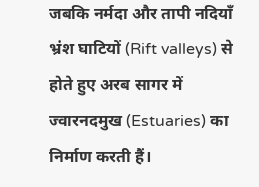जबकि नर्मदा और तापी नदियाँ भ्रंश घाटियों (Rift valleys) से होते हुए अरब सागर में ज्वारनदमुख (Estuaries) का निर्माण करती हैं।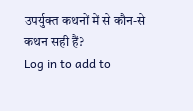उपर्युक्त कथनों में से कौन-से कथन सही हैं?
Log in to add to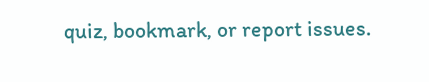quiz, bookmark, or report issues.